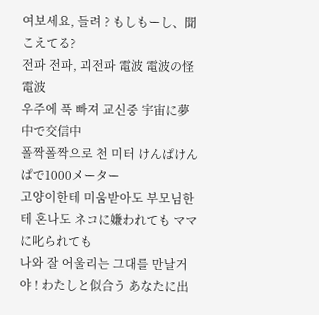여보세요, 들려 ? もしもーし、聞こえてる?
전파 전파, 괴전파 電波 電波の怪電波
우주에 푹 빠져 교신중 宇宙に夢中で交信中
폴짝폴짝으로 천 미터 けんぱけんぱで1000メーター
고양이한테 미움받아도 부모님한테 혼나도 ネコに嫌われても ママに叱られても
나와 잘 어울리는 그대를 만날거야 ! わたしと似合う あなたに出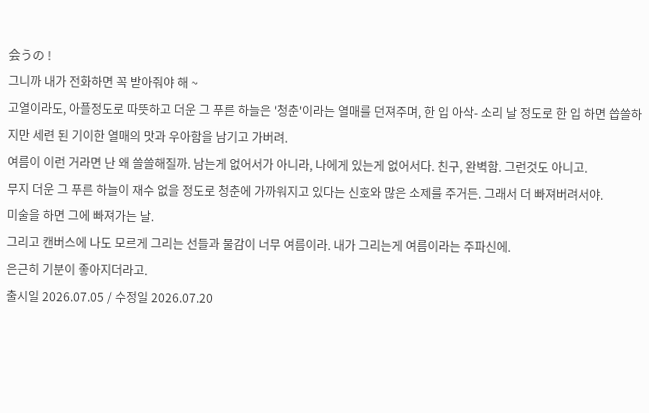会うの !
그니까 내가 전화하면 꼭 받아줘야 해 ~
고열이라도, 아플정도로 따뜻하고 더운 그 푸른 하늘은 '청춘'이라는 열매를 던져주며, 한 입 아삭- 소리 날 정도로 한 입 하면 씁쓸하지만 세련 된 기이한 열매의 맛과 우아함을 남기고 가버려.
여름이 이런 거라면 난 왜 쓸쓸해질까. 남는게 없어서가 아니라, 나에게 있는게 없어서다. 친구, 완벽함. 그런것도 아니고.
무지 더운 그 푸른 하늘이 재수 없을 정도로 청춘에 가까워지고 있다는 신호와 많은 소제를 주거든. 그래서 더 빠져버려서야.
미술을 하면 그에 빠져가는 날.
그리고 캔버스에 나도 모르게 그리는 선들과 물감이 너무 여름이라. 내가 그리는게 여름이라는 주파신에.
은근히 기분이 좋아지더라고.
출시일 2026.07.05 / 수정일 2026.07.20